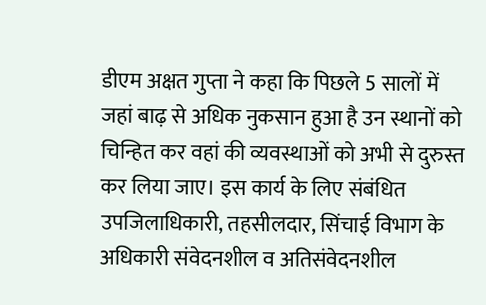डीएम अक्षत गुप्ता ने कहा कि पिछले 5 सालों में जहां बाढ़ से अधिक नुकसान हुआ है उन स्थानों को चिन्हित कर वहां की व्यवस्थाओं को अभी से दुरुस्त कर लिया जाए। इस कार्य के लिए संबंधित उपजिलाधिकारी, तहसीलदार, सिंचाई विभाग के अधिकारी संवेदनशील व अतिसंवेदनशील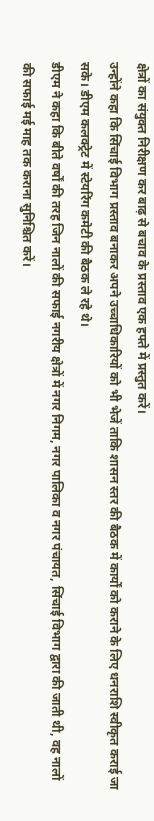क्षेत्रों का संयुक्त निरीक्षण कर बाढ़ से बचाव के प्रस्ताव एक हफ्ते में प्रस्तुत करें।
उन्होंने कहा कि सिंचाई विभाग प्रस्ताव बनाकर अपने उच्चाधिकारियों को भी भेजें ताकि शासन स्तर की बैठक में कार्यों को कराने के लिए धनराशि स्वीकृत कराई जा सके। डीएम कलक्ट्रेट में स्टेयरिंग कमेटी की बैठक ले रहे थे।
डीएम ने कहा कि बीते वर्षों की तरह जिन नालों की सफाई नगरीय क्षेत्रों में नगर निगम, नगर पालिका व नगर पंचायत, सिंचाई विभाग द्वारा की जाती थी, वह नालों की सफाई मई माह तक कराना सुनिश्चित करें।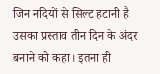जिन नदियों से सिल्ट हटानी है उसका प्रस्ताव तीन दिन के अंदर बनाने को कहा। इतना ही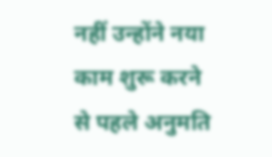नहीं उन्होंने नया काम शुरू करने से पहले अनुमति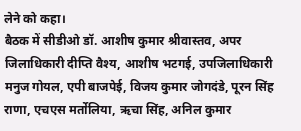लेने को कहा।
बैठक में सीडीओ डॉ. आशीष कुमार श्रीवास्तव, अपर जिलाधिकारी दीप्ति वैश्य, आशीष भटगई, उपजिलाधिकारी मनुज गोयल, एपी बाजपेई, विजय कुमार जोगदंडे, पूरन सिंह राणा, एचएस मर्तोलिया, ऋचा सिंह, अनिल कुमार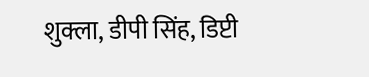शुक्ला, डीपी सिंह, डिप्टी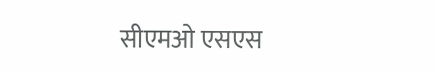सीएमओ एसएस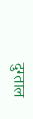दुग्ताल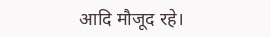आदि मौजूद रहे।